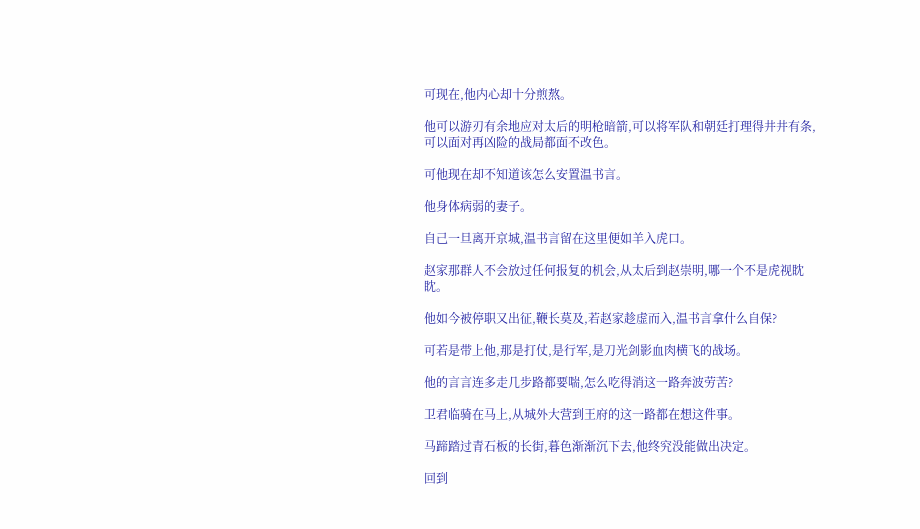可现在,他内心却十分煎熬。

他可以游刃有余地应对太后的明枪暗箭,可以将军队和朝廷打理得井井有条,可以面对再凶险的战局都面不改色。

可他现在却不知道该怎么安置温书言。

他身体病弱的妻子。

自己一旦离开京城,温书言留在这里便如羊入虎口。

赵家那群人不会放过任何报复的机会,从太后到赵崇明,哪一个不是虎视眈眈。

他如今被停职又出征,鞭长莫及,若赵家趁虚而入,温书言拿什么自保?

可若是带上他,那是打仗,是行军,是刀光剑影血肉横飞的战场。

他的言言连多走几步路都要喘,怎么吃得消这一路奔波劳苦?

卫君临骑在马上,从城外大营到王府的这一路都在想这件事。

马蹄踏过青石板的长街,暮色渐渐沉下去,他终究没能做出决定。

回到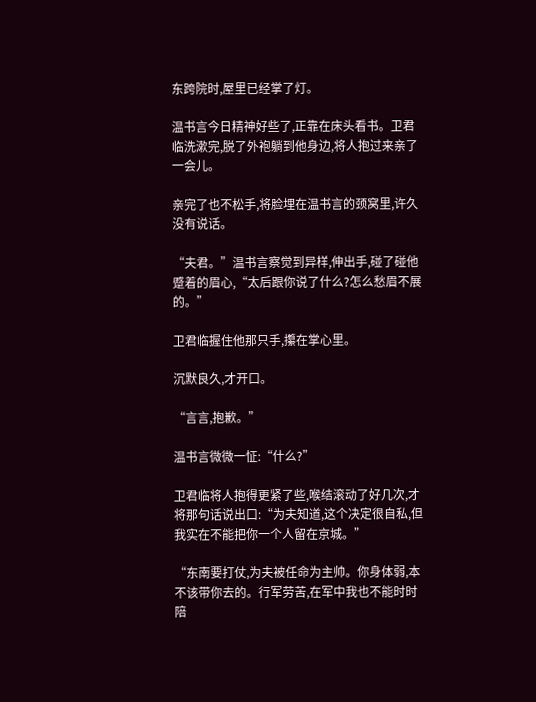东跨院时,屋里已经掌了灯。

温书言今日精神好些了,正靠在床头看书。卫君临洗漱完,脱了外袍躺到他身边,将人抱过来亲了一会儿。

亲完了也不松手,将脸埋在温书言的颈窝里,许久没有说话。

“夫君。”温书言察觉到异样,伸出手,碰了碰他蹙着的眉心,“太后跟你说了什么?怎么愁眉不展的。”

卫君临握住他那只手,攥在掌心里。

沉默良久,才开口。

“言言,抱歉。”

温书言微微一怔:“什么?”

卫君临将人抱得更紧了些,喉结滚动了好几次,才将那句话说出口:“为夫知道,这个决定很自私,但我实在不能把你一个人留在京城。”

“东南要打仗,为夫被任命为主帅。你身体弱,本不该带你去的。行军劳苦,在军中我也不能时时陪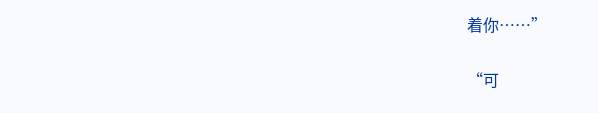着你……”

“可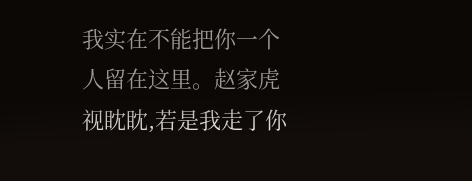我实在不能把你一个人留在这里。赵家虎视眈眈,若是我走了你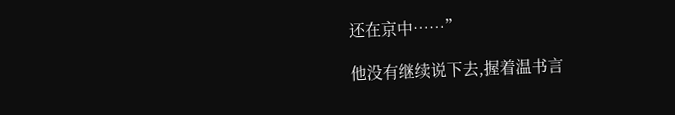还在京中……”

他没有继续说下去,握着温书言